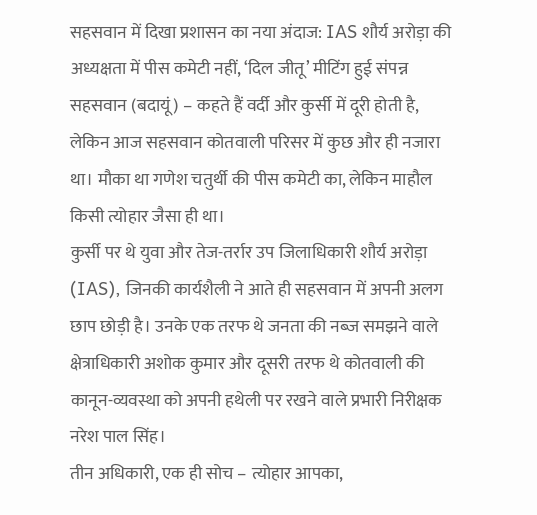सहसवान में दिखा प्रशासन का नया अंदाज: IAS शौर्य अरोड़ा की अध्यक्षता में पीस कमेटी नहीं, ‘दिल जीतू’ मीटिंग हुई संपन्न
सहसवान (बदायूं) – कहते हैं वर्दी और कुर्सी में दूरी होती है, लेकिन आज सहसवान कोतवाली परिसर में कुछ और ही नजारा था। मौका था गणेश चतुर्थी की पीस कमेटी का, लेकिन माहौल किसी त्योहार जैसा ही था।
कुर्सी पर थे युवा और तेज-तर्रार उप जिलाधिकारी शौर्य अरोड़ा (IAS), जिनकी कार्यशैली ने आते ही सहसवान में अपनी अलग छाप छोड़ी है। उनके एक तरफ थे जनता की नब्ज समझने वाले क्षेत्राधिकारी अशोक कुमार और दूसरी तरफ थे कोतवाली की कानून-व्यवस्था को अपनी हथेली पर रखने वाले प्रभारी निरीक्षक नरेश पाल सिंह।
तीन अधिकारी, एक ही सोच – त्योहार आपका,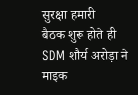सुरक्षा हमारी
बैठक शुरू होते ही SDM शौर्य अरोड़ा ने माइक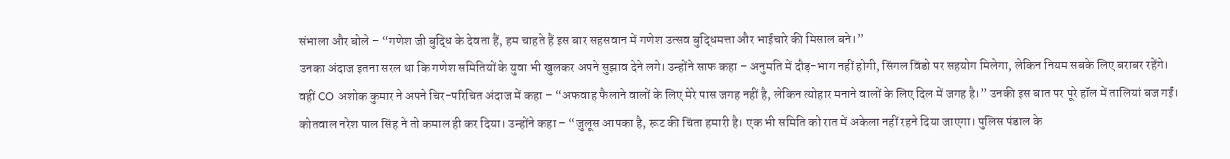संभाला और बोले – “गणेश जी बुद्धि के देवता हैं, हम चाहते हैं इस बार सहसवान में गणेश उत्सव बुद्धिमत्ता और भाईचारे की मिसाल बने।”
उनका अंदाज इतना सरल था कि गणेश समितियों के युवा भी खुलकर अपने सुझाव देने लगे। उन्होंने साफ कहा – अनुमति में दौड़-भाग नहीं होगी, सिंगल विंडो पर सहयोग मिलेगा, लेकिन नियम सबके लिए बराबर रहेंगे।
वहीं CO अशोक कुमार ने अपने चिर-परिचित अंदाज में कहा – “अफवाह फैलाने वालों के लिए मेरे पास जगह नहीं है, लेकिन त्योहार मनाने वालों के लिए दिल में जगह है।” उनकी इस बात पर पूरे हॉल में तालियां बज गईं।
कोतवाल नरेश पाल सिंह ने तो कमाल ही कर दिया। उन्होंने कहा – “जुलूस आपका है, रूट की चिंता हमारी है। एक भी समिति को रात में अकेला नहीं रहने दिया जाएगा। पुलिस पंडाल के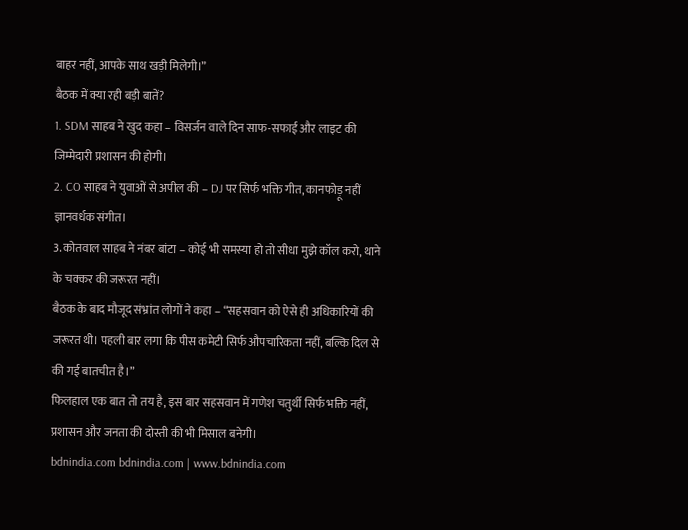बाहर नहीं, आपके साथ खड़ी मिलेगी।”
बैठक में क्या रही बड़ी बातें?
1. SDM साहब ने खुद कहा – विसर्जन वाले दिन साफ-सफाई और लाइट की जिम्मेदारी प्रशासन की होगी।
2. CO साहब ने युवाओं से अपील की – DJ पर सिर्फ भक्ति गीत, कानफोड़ू नहीं ज्ञानवर्धक संगीत।
3. कोतवाल साहब ने नंबर बांटा – कोई भी समस्या हो तो सीधा मुझे कॉल करो, थाने के चक्कर की जरूरत नहीं।
बैठक के बाद मौजूद संभ्रांत लोगों ने कहा – “सहसवान को ऐसे ही अधिकारियों की जरूरत थी। पहली बार लगा कि पीस कमेटी सिर्फ औपचारिकता नहीं, बल्कि दिल से की गई बातचीत है।”
फिलहाल एक बात तो तय है, इस बार सहसवान में गणेश चतुर्थी सिर्फ भक्ति नहीं, प्रशासन और जनता की दोस्ती की भी मिसाल बनेगी।
bdnindia.com bdnindia.com | www.bdnindia.com